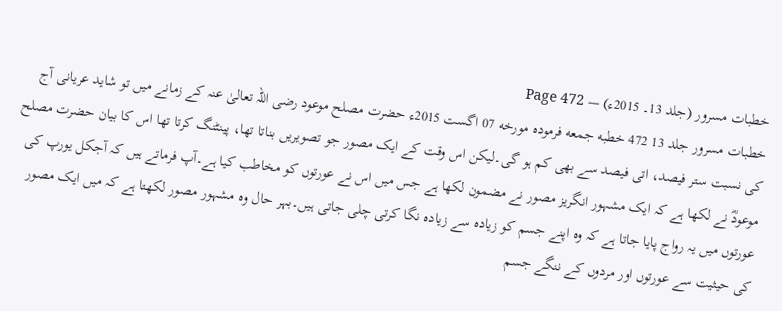خطبات مسرور (جلد 13۔ 2015ء) — Page 472
خطبات مسرور جلد 13 472 خطبه جمعه فرموده مورخه 07 اگست 2015ء حضرت مصلح موعود رضی اللہ تعالیٰ عنہ کے زمانے میں تو شاید عریانی آج کی نسبت ستر فیصد، اتی فیصد سے بھی کم ہو گی۔لیکن اس وقت کے ایک مصور جو تصویریں بناتا تھا، پینٹنگ کرتا تھا اس کا بیان حضرت مصلح موعودؓ نے لکھا ہے کہ ایک مشہور انگریز مصور نے مضمون لکھا ہے جس میں اس نے عورتوں کو مخاطب کیا ہے۔آپ فرماتے ہیں کہ آجکل یورپ کی عورتوں میں یہ رواج پایا جاتا ہے کہ وہ اپنے جسم کو زیادہ سے زیادہ نگا کرتی چلی جاتی ہیں۔بہر حال وہ مشہور مصور لکھتا ہے کہ میں ایک مصور کی حیثیت سے عورتوں اور مردوں کے ننگے جسم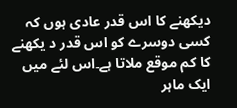دیکھنے کا اس قدر عادی ہوں کہ کسی دوسرے کو اس قدر د یکھنے کا کم موقع ملاتا ہے۔اس لئے میں ایک ماہر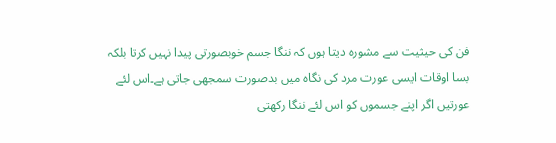فن کی حیثیت سے مشورہ دیتا ہوں کہ ننگا جسم خوبصورتی پیدا نہیں کرتا بلکہ بسا اوقات ایسی عورت مرد کی نگاہ میں بدصورت سمجھی جاتی ہے۔اس لئے عورتیں اگر اپنے جسموں کو اس لئے ننگا رکھتی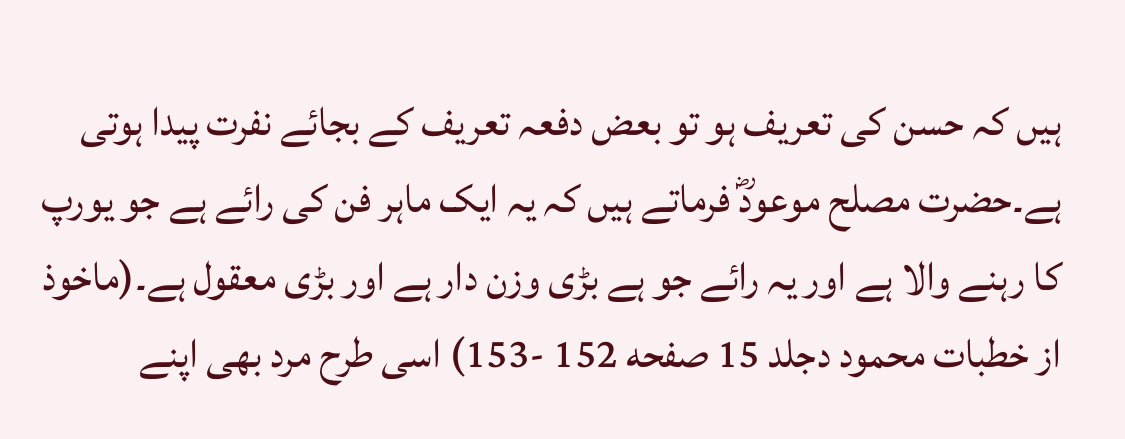ہیں کہ حسن کی تعریف ہو تو بعض دفعہ تعریف کے بجائے نفرت پیدا ہوتی ہے۔حضرت مصلح موعودؓ فرماتے ہیں کہ یہ ایک ماہر فن کی رائے ہے جو یورپ کا رہنے والا ہے اور یہ رائے جو ہے بڑی وزن دار ہے اور بڑی معقول ہے۔(ماخوذ از خطبات محمود دجلد 15 صفحه 152 -153) اسی طرح مرد بھی اپنے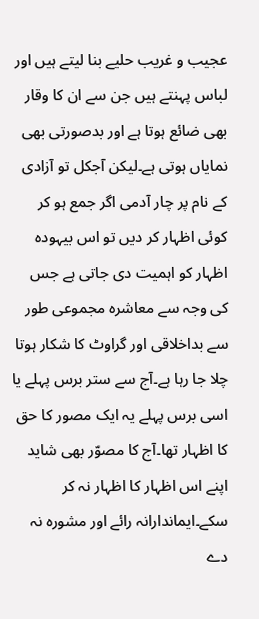عجیب و غریب حلیے بنا لیتے ہیں اور لباس پہنتے ہیں جن سے ان کا وقار بھی ضائع ہوتا ہے اور بدصورتی بھی نمایاں ہوتی ہے۔لیکن آجکل تو آزادی کے نام پر چار آدمی اگر جمع ہو کر کوئی اظہار کر دیں تو اس بیہودہ اظہار کو اہمیت دی جاتی ہے جس کی وجہ سے معاشرہ مجموعی طور سے بداخلاقی اور گراوٹ کا شکار ہوتا چلا جا رہا ہے۔آج سے ستر برس پہلے یا اسی برس پہلے یہ ایک مصور کا حق کا اظہار تھا۔آج کا مصوّر بھی شاید اپنے اس اظہار کا اظہار نہ کر سکے۔ایماندارانہ رائے اور مشورہ نہ دے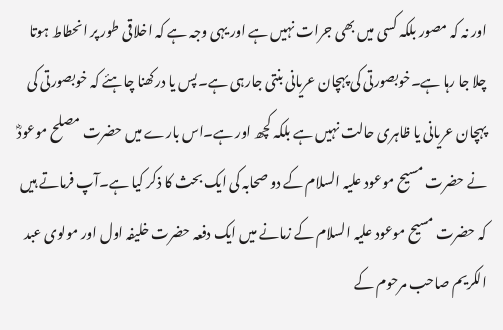اور نہ کہ مصور بلکہ کسی میں بھی جرات نہیں ہے اور یہی وجہ ہے کہ اخلاقی طور پر انحطاط ہوتا چلا جا رہا ہے۔خوبصورتی کی پہچان عریانی بنتی جارہی ہے۔پس یا درکھنا چاہئے کہ خوبصورتی کی پہچان عریانی یا ظاہری حالت نہیں ہے بلکہ کچھ اور ہے۔اس بارے میں حضرت مصلح موعودؓ نے حضرت مسیح موعود علیہ السلام کے دو صحابہ کی ایک بحث کا ذکر کیا ہے۔آپ فرماتے ہیں کہ حضرت مسیح موعود علیہ السلام کے زمانے میں ایک دفعہ حضرت خلیفہ اول اور مولوی عبد الکریم صاحب مرحوم کے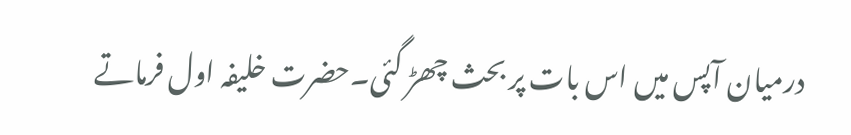درمیان آپس میں اس بات پر بحث چھڑ گئی۔حضرت خلیفہ اول فرماتے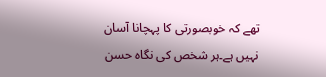تھے کہ خوبصورتی کا پہچانا آسان نہیں ہے۔ہر شخص کی نگاہ حسن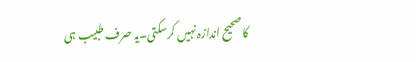کا صحیح اندازہ نہیں کرسکتی۔یہ صرف طبیب ہی